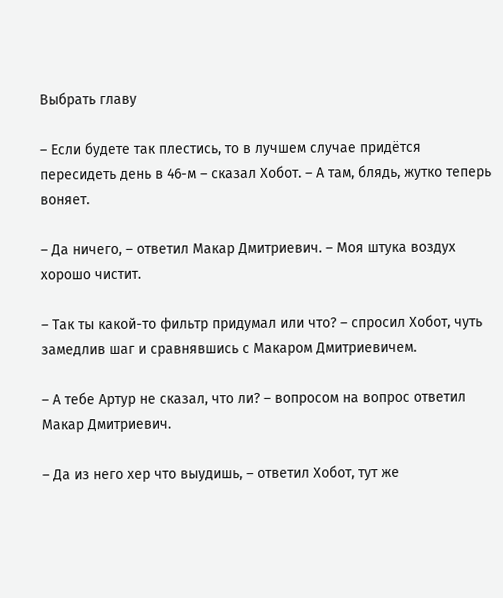Выбрать главу

– Если будете так плестись, то в лучшем случае придётся пересидеть день в 46-м – сказал Хобот. – А там, блядь, жутко теперь воняет.

– Да ничего, – ответил Макар Дмитриевич. – Моя штука воздух хорошо чистит.

– Так ты какой-то фильтр придумал или что? – спросил Хобот, чуть замедлив шаг и сравнявшись с Макаром Дмитриевичем.

– А тебе Артур не сказал, что ли? – вопросом на вопрос ответил Макар Дмитриевич.

– Да из него хер что выудишь, – ответил Хобот, тут же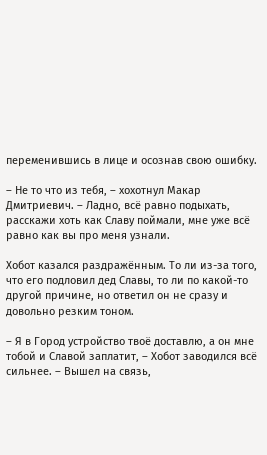переменившись в лице и осознав свою ошибку.

– Не то что из тебя, – хохотнул Макар Дмитриевич. – Ладно, всё равно подыхать, расскажи хоть как Славу поймали, мне уже всё равно как вы про меня узнали.

Хобот казался раздражённым. То ли из-за того, что его подловил дед Славы, то ли по какой-то другой причине, но ответил он не сразу и довольно резким тоном.

– Я в Город устройство твоё доставлю, а он мне тобой и Славой заплатит, – Хобот заводился всё сильнее. – Вышел на связь,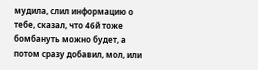мудила, слил информацию о тебе, сказал, что 46й тоже бомбануть можно будет, а потом сразу добавил, мол, или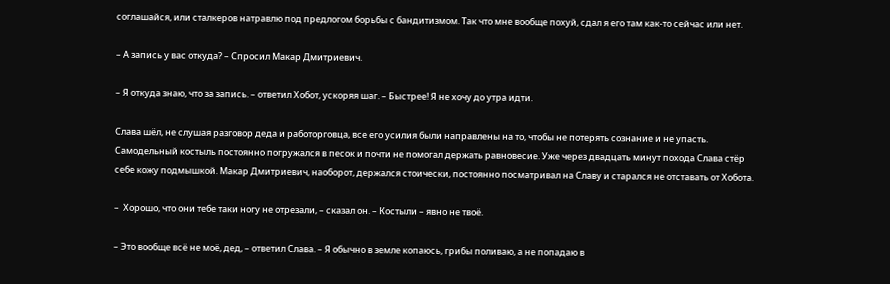соглашайся, или сталкеров натравлю под предлогом борьбы с бандитизмом. Так что мне вообще похуй, сдал я его там как-то сейчас или нет.

– А запись у вас откуда? – Спросил Макар Дмитриевич.

– Я откуда знаю, что за запись. – ответил Хобот, ускоряя шаг. – Быстрее! Я не хочу до утра идти.

Слава шёл, не слушая разговор деда и работорговца, все его усилия были направлены на то, чтобы не потерять сознание и не упасть. Самодельный костыль постоянно погружался в песок и почти не помогал держать равновесие. Уже через двадцать минут похода Слава стёр себе кожу подмышкой. Макар Дмитриевич, наоборот, держался стоически, постоянно посматривал на Славу и старался не отставать от Хобота.

–  Хорошо, что они тебе таки ногу не отрезали, – сказал он. – Костыли – явно не твоё.

– Это вообще всё не моё, дед, – ответил Слава. – Я обычно в земле копаюсь, грибы поливаю, а не попадаю в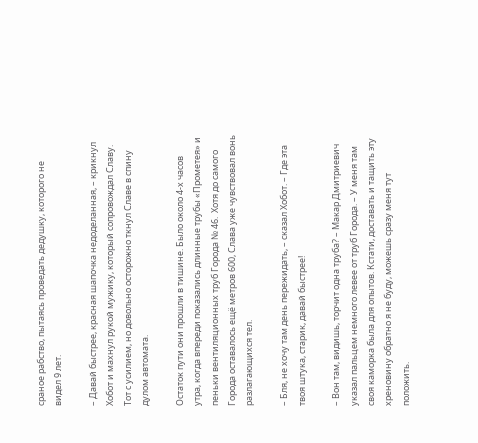сраное рабство, пытаясь проведать дедушку, которого не видел 9 лет.

– Давай быстрее, красная шапочка недоделанная, – крикнул Хобот и махнул рукой мужику, который сопровождал Славу. Тот с усилием, но довольно осторожно ткнул Славе в спину дулом автомата.

Остаток пути они прошли в тишине. Было около 4-х часов утра, когда впереди показались длинные трубы «Прометея» и пеньки вентиляционных труб Города № 46.  Хотя до самого Города оставалось ещё метров 600, Слава уже чувствовал вонь разлагающихся тел.

– Бля, не хочу там день пережидать, – сказал Хобот. – Где эта твоя штука, старик, давай быстрее!

– Вон там, видишь, торчит одна труба? – Макар Дмитриевич указал пальцем немного левее от труб Города. – У меня там своя каморка была для опытов. Кстати, доставать и тащить эту хреновину обратно я не буду, можешь сразу меня тут положить.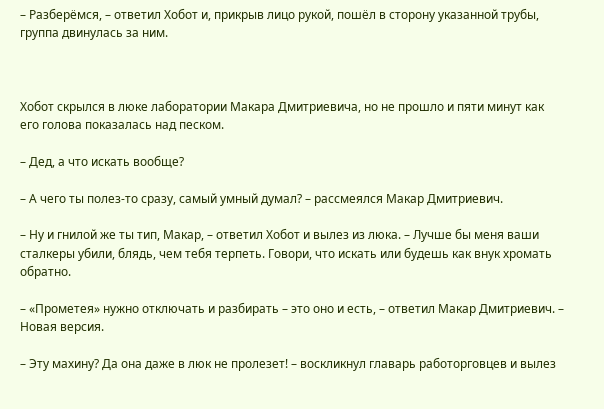– Разберёмся, – ответил Хобот и, прикрыв лицо рукой, пошёл в сторону указанной трубы, группа двинулась за ним.



Хобот скрылся в люке лаборатории Макара Дмитриевича, но не прошло и пяти минут как его голова показалась над песком.

– Дед, а что искать вообще?

– А чего ты полез-то сразу, самый умный думал? – рассмеялся Макар Дмитриевич.

– Ну и гнилой же ты тип, Макар, – ответил Хобот и вылез из люка. – Лучше бы меня ваши сталкеры убили, блядь, чем тебя терпеть. Говори, что искать или будешь как внук хромать обратно.

– «Прометея» нужно отключать и разбирать – это оно и есть, – ответил Макар Дмитриевич. – Новая версия.

– Эту махину? Да она даже в люк не пролезет! – воскликнул главарь работорговцев и вылез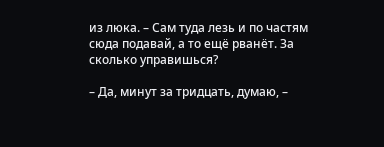из люка. – Сам туда лезь и по частям сюда подавай, а то ещё рванёт. За сколько управишься?

– Да, минут за тридцать, думаю, –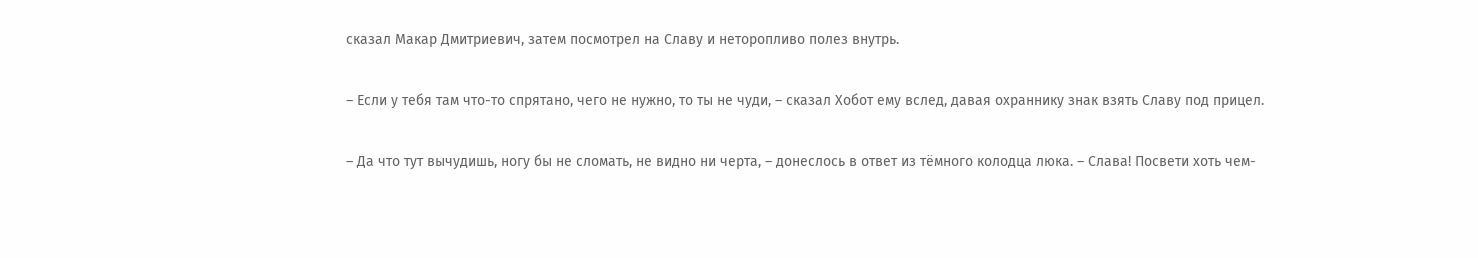сказал Макар Дмитриевич, затем посмотрел на Славу и неторопливо полез внутрь.

– Если у тебя там что-то спрятано, чего не нужно, то ты не чуди, – сказал Хобот ему вслед, давая охраннику знак взять Славу под прицел.

– Да что тут вычудишь, ногу бы не сломать, не видно ни черта, – донеслось в ответ из тёмного колодца люка. – Слава! Посвети хоть чем-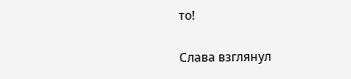то!

Слава взглянул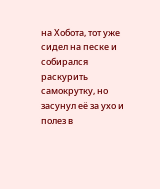на Хобота, тот уже сидел на песке и собирался раскурить самокрутку, но засунул её за ухо и полез в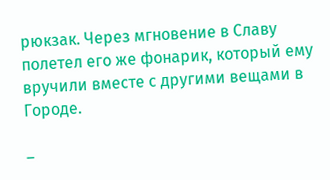рюкзак. Через мгновение в Славу полетел его же фонарик, который ему вручили вместе с другими вещами в Городе.

–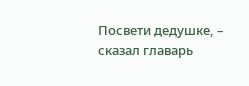Посвети дедушке, – сказал главарь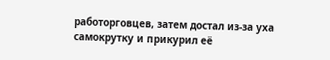работорговцев, затем достал из-за уха самокрутку и прикурил её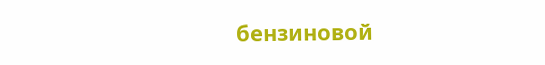бензиновой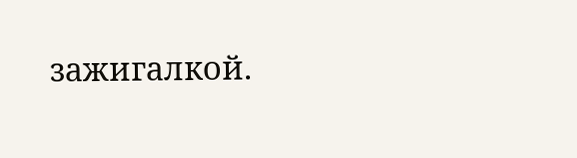зажигалкой.